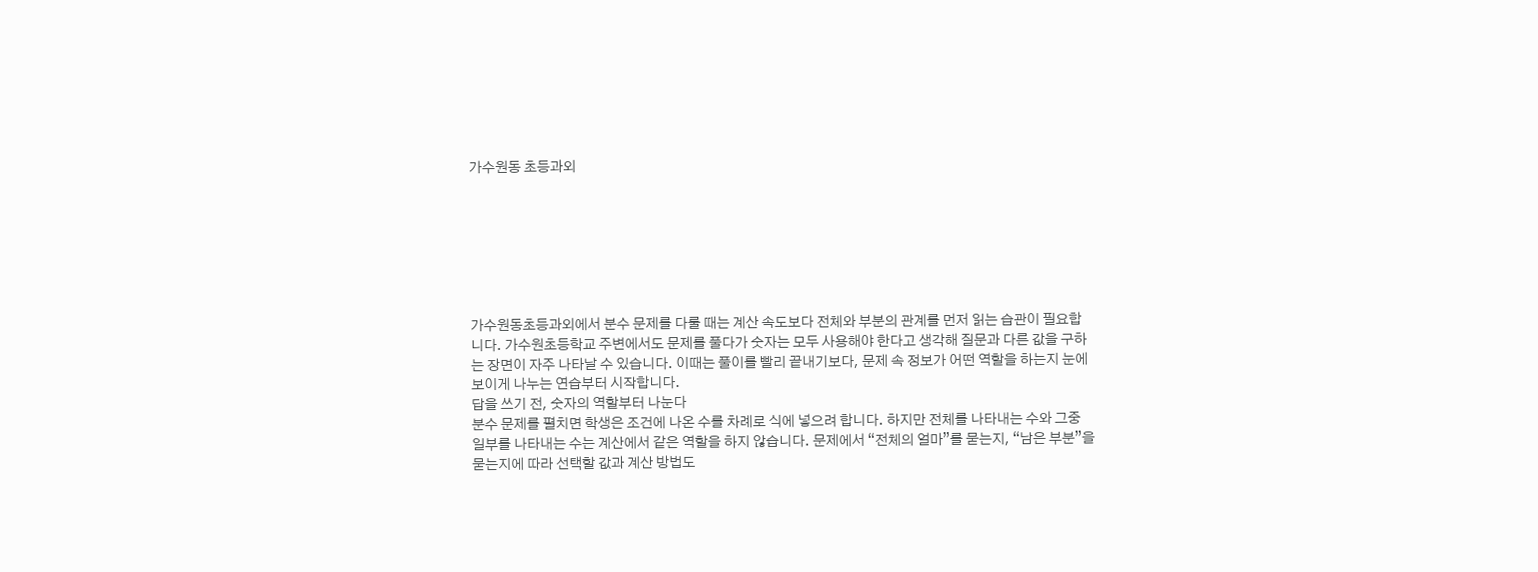가수원동 초등과외







가수원동초등과외에서 분수 문제를 다룰 때는 계산 속도보다 전체와 부분의 관계를 먼저 읽는 습관이 필요합니다. 가수원초등학교 주변에서도 문제를 풀다가 숫자는 모두 사용해야 한다고 생각해 질문과 다른 값을 구하는 장면이 자주 나타날 수 있습니다. 이때는 풀이를 빨리 끝내기보다, 문제 속 정보가 어떤 역할을 하는지 눈에 보이게 나누는 연습부터 시작합니다.
답을 쓰기 전, 숫자의 역할부터 나눈다
분수 문제를 펼치면 학생은 조건에 나온 수를 차례로 식에 넣으려 합니다. 하지만 전체를 나타내는 수와 그중 일부를 나타내는 수는 계산에서 같은 역할을 하지 않습니다. 문제에서 “전체의 얼마”를 묻는지, “남은 부분”을 묻는지에 따라 선택할 값과 계산 방법도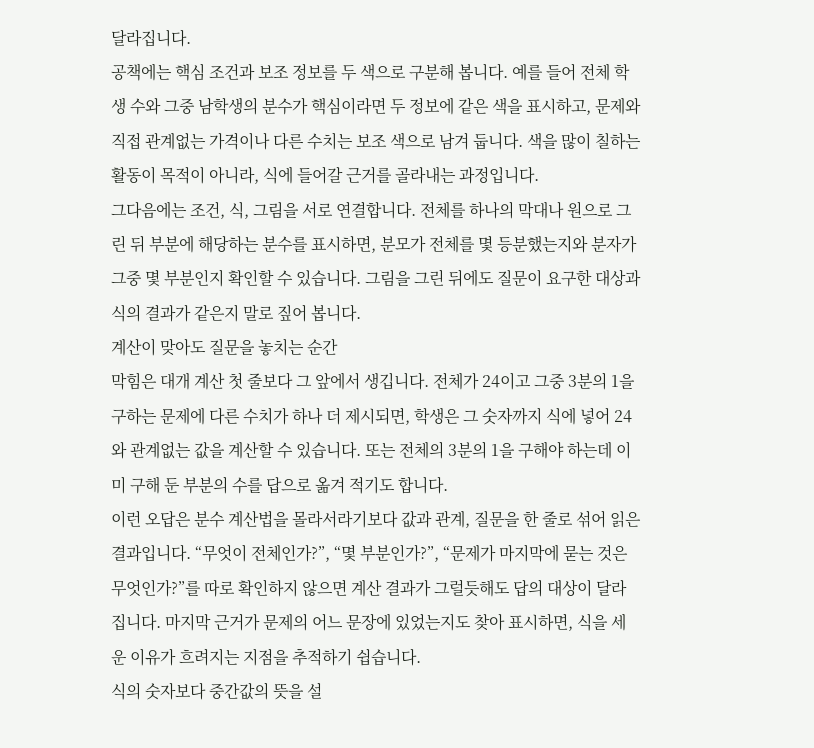달라집니다.
공책에는 핵심 조건과 보조 정보를 두 색으로 구분해 봅니다. 예를 들어 전체 학생 수와 그중 남학생의 분수가 핵심이라면 두 정보에 같은 색을 표시하고, 문제와 직접 관계없는 가격이나 다른 수치는 보조 색으로 남겨 둡니다. 색을 많이 칠하는 활동이 목적이 아니라, 식에 들어갈 근거를 골라내는 과정입니다.
그다음에는 조건, 식, 그림을 서로 연결합니다. 전체를 하나의 막대나 원으로 그린 뒤 부분에 해당하는 분수를 표시하면, 분모가 전체를 몇 등분했는지와 분자가 그중 몇 부분인지 확인할 수 있습니다. 그림을 그린 뒤에도 질문이 요구한 대상과 식의 결과가 같은지 말로 짚어 봅니다.
계산이 맞아도 질문을 놓치는 순간
막힘은 대개 계산 첫 줄보다 그 앞에서 생깁니다. 전체가 24이고 그중 3분의 1을 구하는 문제에 다른 수치가 하나 더 제시되면, 학생은 그 숫자까지 식에 넣어 24와 관계없는 값을 계산할 수 있습니다. 또는 전체의 3분의 1을 구해야 하는데 이미 구해 둔 부분의 수를 답으로 옮겨 적기도 합니다.
이런 오답은 분수 계산법을 몰라서라기보다 값과 관계, 질문을 한 줄로 섞어 읽은 결과입니다. “무엇이 전체인가?”, “몇 부분인가?”, “문제가 마지막에 묻는 것은 무엇인가?”를 따로 확인하지 않으면 계산 결과가 그럴듯해도 답의 대상이 달라집니다. 마지막 근거가 문제의 어느 문장에 있었는지도 찾아 표시하면, 식을 세운 이유가 흐려지는 지점을 추적하기 쉽습니다.
식의 숫자보다 중간값의 뜻을 설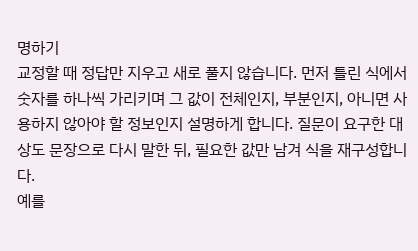명하기
교정할 때 정답만 지우고 새로 풀지 않습니다. 먼저 틀린 식에서 숫자를 하나씩 가리키며 그 값이 전체인지, 부분인지, 아니면 사용하지 않아야 할 정보인지 설명하게 합니다. 질문이 요구한 대상도 문장으로 다시 말한 뒤, 필요한 값만 남겨 식을 재구성합니다.
예를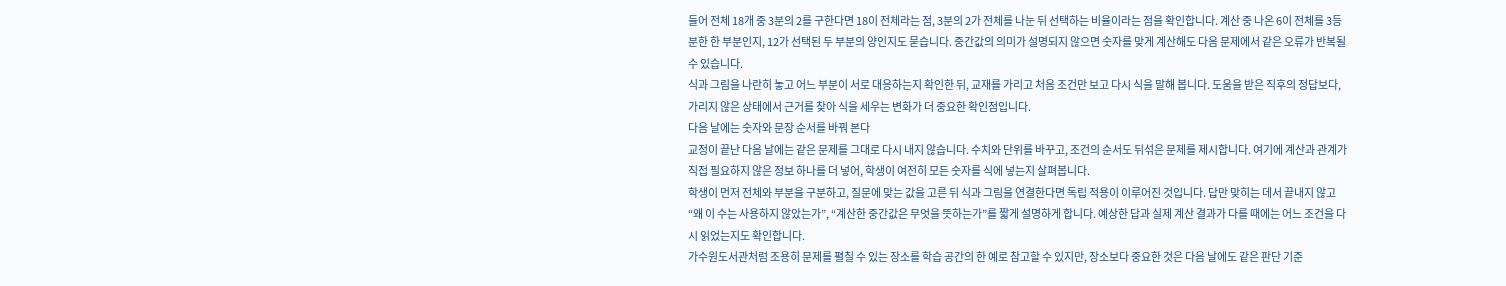들어 전체 18개 중 3분의 2를 구한다면 18이 전체라는 점, 3분의 2가 전체를 나눈 뒤 선택하는 비율이라는 점을 확인합니다. 계산 중 나온 6이 전체를 3등분한 한 부분인지, 12가 선택된 두 부분의 양인지도 묻습니다. 중간값의 의미가 설명되지 않으면 숫자를 맞게 계산해도 다음 문제에서 같은 오류가 반복될 수 있습니다.
식과 그림을 나란히 놓고 어느 부분이 서로 대응하는지 확인한 뒤, 교재를 가리고 처음 조건만 보고 다시 식을 말해 봅니다. 도움을 받은 직후의 정답보다, 가리지 않은 상태에서 근거를 찾아 식을 세우는 변화가 더 중요한 확인점입니다.
다음 날에는 숫자와 문장 순서를 바꿔 본다
교정이 끝난 다음 날에는 같은 문제를 그대로 다시 내지 않습니다. 수치와 단위를 바꾸고, 조건의 순서도 뒤섞은 문제를 제시합니다. 여기에 계산과 관계가 직접 필요하지 않은 정보 하나를 더 넣어, 학생이 여전히 모든 숫자를 식에 넣는지 살펴봅니다.
학생이 먼저 전체와 부분을 구분하고, 질문에 맞는 값을 고른 뒤 식과 그림을 연결한다면 독립 적용이 이루어진 것입니다. 답만 맞히는 데서 끝내지 않고 “왜 이 수는 사용하지 않았는가”, “계산한 중간값은 무엇을 뜻하는가”를 짧게 설명하게 합니다. 예상한 답과 실제 계산 결과가 다를 때에는 어느 조건을 다시 읽었는지도 확인합니다.
가수원도서관처럼 조용히 문제를 펼칠 수 있는 장소를 학습 공간의 한 예로 참고할 수 있지만, 장소보다 중요한 것은 다음 날에도 같은 판단 기준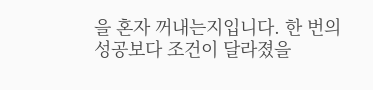을 혼자 꺼내는지입니다. 한 번의 성공보다 조건이 달라졌을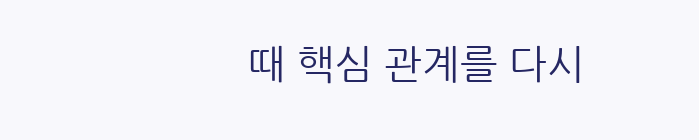때 핵심 관계를 다시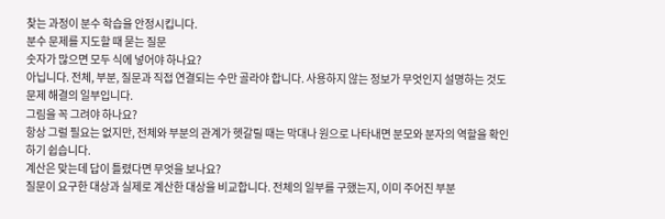찾는 과정이 분수 학습을 안정시킵니다.
분수 문제를 지도할 때 묻는 질문
숫자가 많으면 모두 식에 넣어야 하나요?
아닙니다. 전체, 부분, 질문과 직접 연결되는 수만 골라야 합니다. 사용하지 않는 정보가 무엇인지 설명하는 것도 문제 해결의 일부입니다.
그림을 꼭 그려야 하나요?
항상 그럴 필요는 없지만, 전체와 부분의 관계가 헷갈릴 때는 막대나 원으로 나타내면 분모와 분자의 역할을 확인하기 쉽습니다.
계산은 맞는데 답이 틀렸다면 무엇을 보나요?
질문이 요구한 대상과 실제로 계산한 대상을 비교합니다. 전체의 일부를 구했는지, 이미 주어진 부분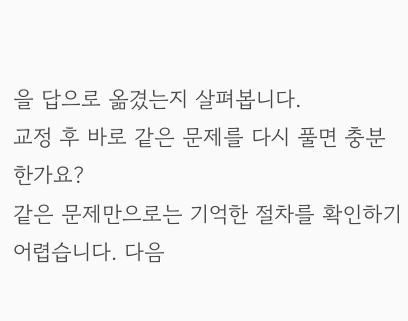을 답으로 옮겼는지 살펴봅니다.
교정 후 바로 같은 문제를 다시 풀면 충분한가요?
같은 문제만으로는 기억한 절차를 확인하기 어렵습니다. 다음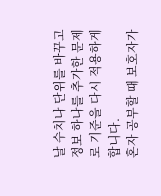날 수치나 단위를 바꾸고 정보 하나를 추가한 문제로 기준을 다시 적용하게 합니다.
혼자 공부할 때 보호자가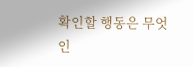확인할 행동은 무엇인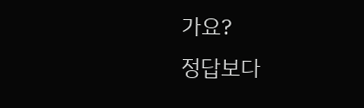가요?
정답보다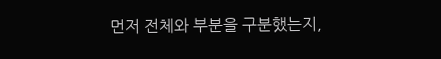먼저 전체와 부분을 구분했는지,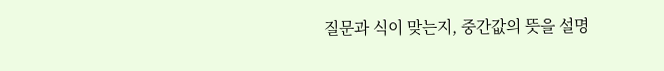질문과 식이 맞는지, 중간값의 뜻을 설명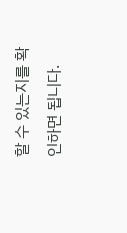할 수 있는지를 확인하면 됩니다.